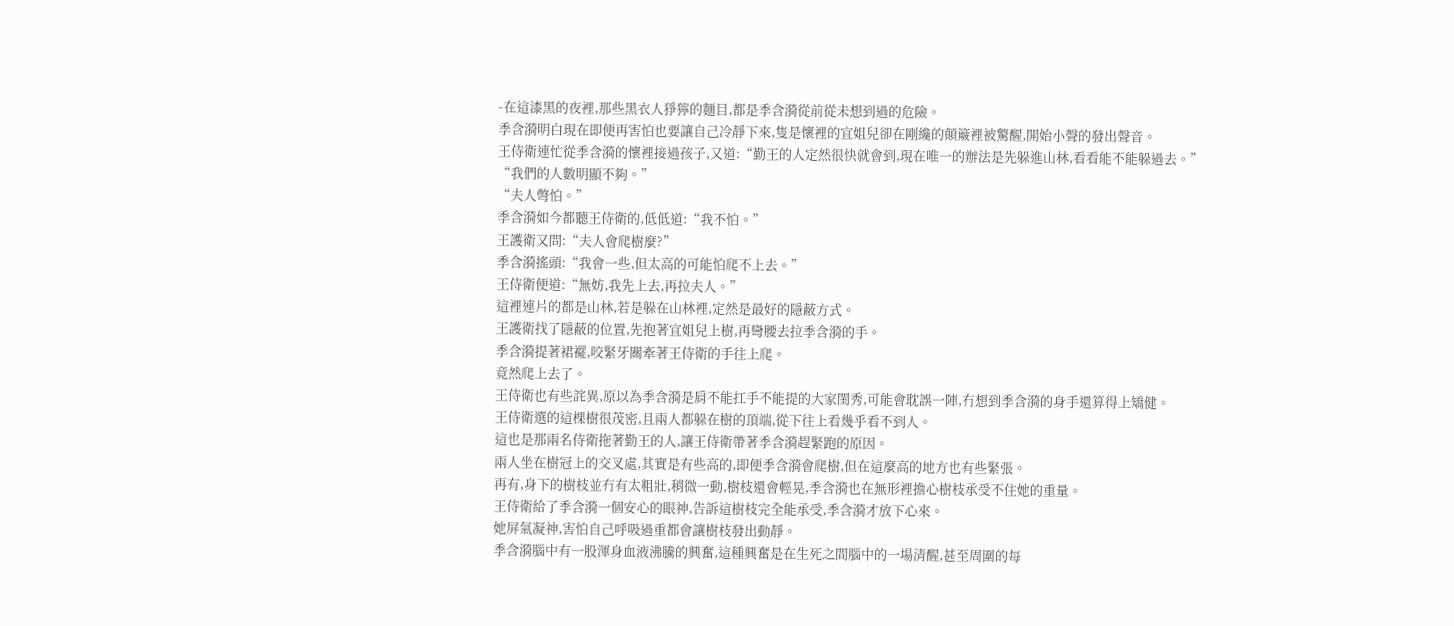-在這漆黑的夜裡,那些黑衣人猙獰的麵目,都是季含漪從前從未想到過的危險。
季含漪明白現在即便再害怕也要讓自己冷靜下來,隻是懷裡的宜姐兒卻在剛纔的顛簸裡被驚醒,開始小聲的發出聲音。
王侍衛連忙從季含漪的懷裡接過孩子,又道:“勤王的人定然很快就會到,現在唯一的辦法是先躲進山林,看看能不能躲過去。”
“我們的人數明顯不夠。”
“夫人彆怕。”
季含漪如今都聽王侍衛的,低低道:“我不怕。”
王護衛又問:“夫人會爬樹麼?”
季含漪搖頭:“我會一些,但太高的可能怕爬不上去。”
王侍衛便道:“無妨,我先上去,再拉夫人。”
這裡連片的都是山林,若是躲在山林裡,定然是最好的隱蔽方式。
王護衛找了隱蔽的位置,先抱著宜姐兒上樹,再彎腰去拉季含漪的手。
季含漪提著裙襬,咬緊牙關牽著王侍衛的手往上爬。
竟然爬上去了。
王侍衛也有些詫異,原以為季含漪是肩不能扛手不能提的大家閨秀,可能會耽誤一陣,冇想到季含漪的身手還算得上矯健。
王侍衛選的這棵樹很茂密,且兩人都躲在樹的頂端,從下往上看幾乎看不到人。
這也是那兩名侍衛拖著勤王的人,讓王侍衛帶著季含漪趕緊跑的原因。
兩人坐在樹冠上的交叉處,其實是有些高的,即便季含漪會爬樹,但在這麼高的地方也有些緊張。
再有,身下的樹枝並冇有太粗壯,稍微一動,樹枝還會輕晃,季含漪也在無形裡擔心樹枝承受不住她的重量。
王侍衛給了季含漪一個安心的眼神,告訴這樹枝完全能承受,季含漪才放下心來。
她屏氣凝神,害怕自己呼吸過重都會讓樹枝發出動靜。
季含漪腦中有一股渾身血液沸騰的興奮,這種興奮是在生死之間腦中的一場清醒,甚至周圍的每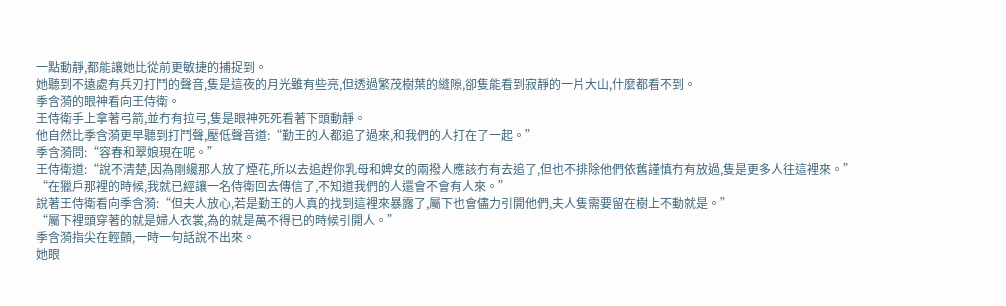一點動靜,都能讓她比從前更敏捷的捕捉到。
她聽到不遠處有兵刃打鬥的聲音,隻是這夜的月光雖有些亮,但透過繁茂樹葉的縫隙,卻隻能看到寂靜的一片大山,什麼都看不到。
季含漪的眼神看向王侍衛。
王侍衛手上拿著弓箭,並冇有拉弓,隻是眼神死死看著下頭動靜。
他自然比季含漪更早聽到打鬥聲,壓低聲音道:“勤王的人都追了過來,和我們的人打在了一起。”
季含漪問:“容春和翠娘現在呢。”
王侍衛道:“說不清楚,因為剛纔那人放了煙花,所以去追趕你乳母和婢女的兩撥人應該冇有去追了,但也不排除他們依舊謹慎冇有放過,隻是更多人往這裡來。”
“在獵戶那裡的時候,我就已經讓一名侍衛回去傳信了,不知道我們的人還會不會有人來。”
說著王侍衛看向季含漪:“但夫人放心,若是勤王的人真的找到這裡來暴露了,屬下也會儘力引開他們,夫人隻需要留在樹上不動就是。”
“屬下裡頭穿著的就是婦人衣裳,為的就是萬不得已的時候引開人。”
季含漪指尖在輕顫,一時一句話說不出來。
她眼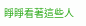睜睜看著這些人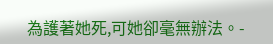為護著她死,可她卻毫無辦法。-